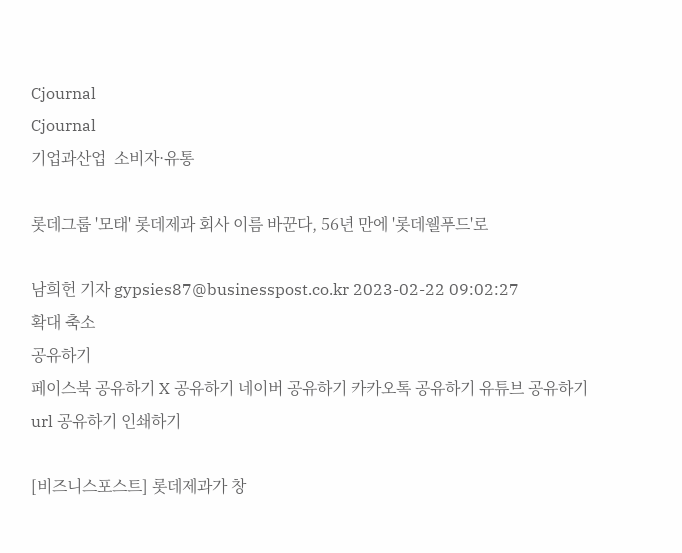Cjournal
Cjournal
기업과산업  소비자·유통

롯데그룹 '모태' 롯데제과 회사 이름 바꾼다, 56년 만에 '롯데웰푸드'로

남희헌 기자 gypsies87@businesspost.co.kr 2023-02-22 09:02:27
확대 축소
공유하기
페이스북 공유하기 X 공유하기 네이버 공유하기 카카오톡 공유하기 유튜브 공유하기 url 공유하기 인쇄하기

[비즈니스포스트] 롯데제과가 창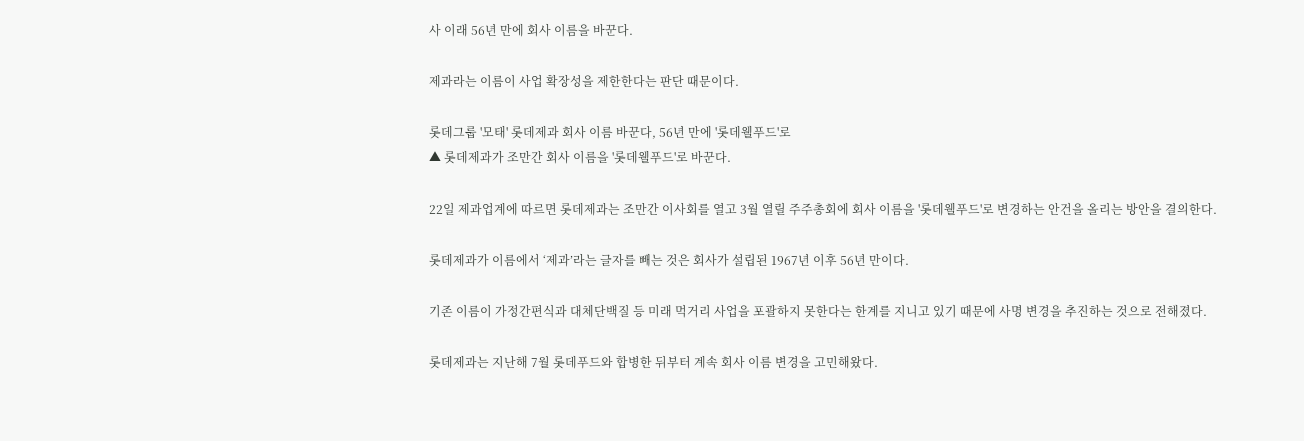사 이래 56년 만에 회사 이름을 바꾼다.

제과라는 이름이 사업 확장성을 제한한다는 판단 때문이다.

롯데그룹 '모태' 롯데제과 회사 이름 바꾼다, 56년 만에 '롯데웰푸드'로
▲ 롯데제과가 조만간 회사 이름을 '롯데웰푸드'로 바꾼다.

22일 제과업계에 따르면 롯데제과는 조만간 이사회를 열고 3월 열릴 주주총회에 회사 이름을 '롯데웰푸드'로 변경하는 안건을 올리는 방안을 결의한다.

롯데제과가 이름에서 ‘제과’라는 글자를 빼는 것은 회사가 설립된 1967년 이후 56년 만이다.

기존 이름이 가정간편식과 대체단백질 등 미래 먹거리 사업을 포괄하지 못한다는 한계를 지니고 있기 때문에 사명 변경을 추진하는 것으로 전해졌다.

롯데제과는 지난해 7월 롯데푸드와 합병한 뒤부터 계속 회사 이름 변경을 고민해왔다.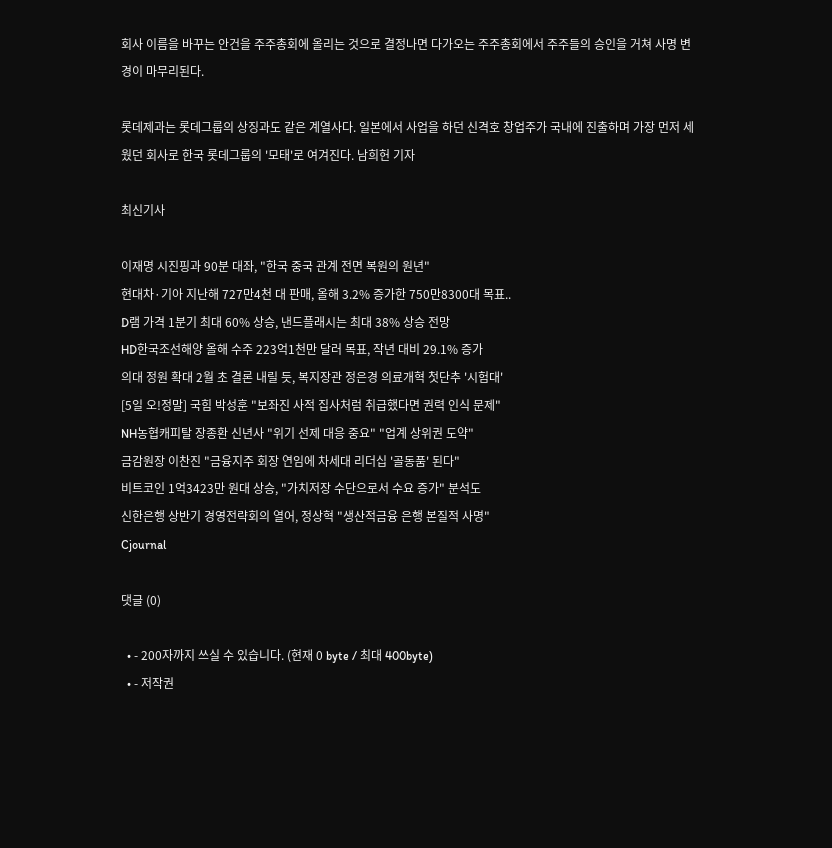회사 이름을 바꾸는 안건을 주주총회에 올리는 것으로 결정나면 다가오는 주주총회에서 주주들의 승인을 거쳐 사명 변경이 마무리된다.

롯데제과는 롯데그룹의 상징과도 같은 계열사다. 일본에서 사업을 하던 신격호 창업주가 국내에 진출하며 가장 먼저 세웠던 회사로 한국 롯데그룹의 '모태'로 여겨진다. 남희헌 기자

최신기사

이재명 시진핑과 90분 대좌, "한국 중국 관계 전면 복원의 원년"
현대차·기아 지난해 727만4천 대 판매, 올해 3.2% 증가한 750만8300대 목표..
D램 가격 1분기 최대 60% 상승, 낸드플래시는 최대 38% 상승 전망
HD한국조선해양 올해 수주 223억1천만 달러 목표, 작년 대비 29.1% 증가
의대 정원 확대 2월 초 결론 내릴 듯, 복지장관 정은경 의료개혁 첫단추 '시험대'
[5일 오!정말] 국힘 박성훈 "보좌진 사적 집사처럼 취급했다면 권력 인식 문제"
NH농협캐피탈 장종환 신년사 "위기 선제 대응 중요" "업계 상위권 도약"
금감원장 이찬진 "금융지주 회장 연임에 차세대 리더십 '골동품' 된다"
비트코인 1억3423만 원대 상승, "가치저장 수단으로서 수요 증가" 분석도
신한은행 상반기 경영전략회의 열어, 정상혁 "생산적금융 은행 본질적 사명"
Cjournal

댓글 (0)

  • - 200자까지 쓰실 수 있습니다. (현재 0 byte / 최대 400byte)
  • - 저작권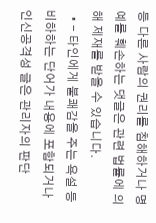등 다른 사람의 권리를 침해하거나 명예를 훼손하는 댓글은 관련 법률에 의해 제재를 받을 수 있습니다.
  • - 타인에게 불쾌감을 주는 욕설 등 비하하는 단어가 내용에 포함되거나 인신공격성 글은 관리자의 판단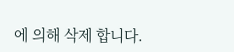에 의해 삭제 합니다.